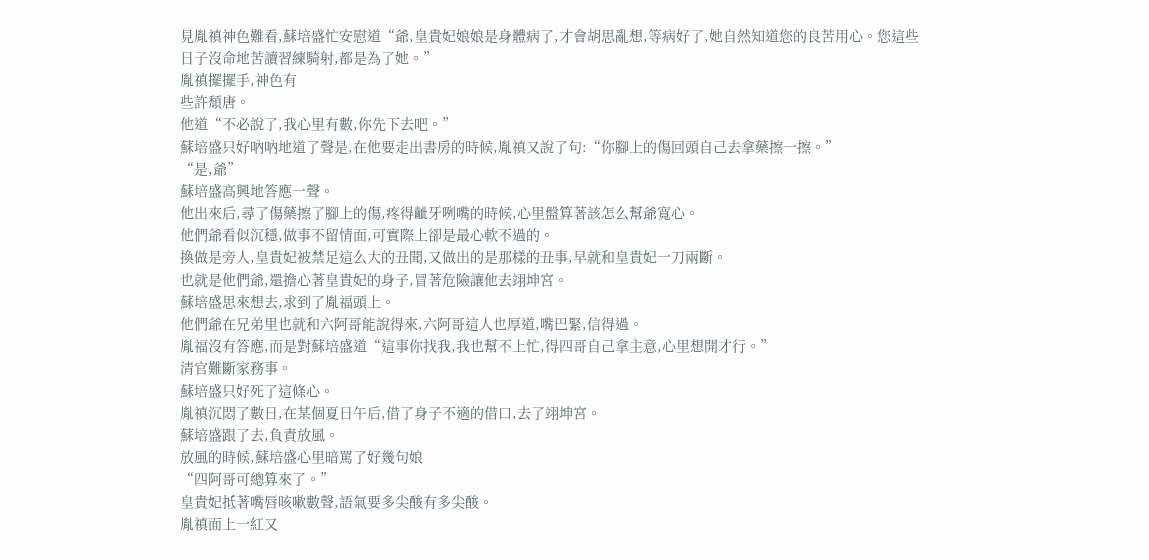見胤禛神色難看,蘇培盛忙安慰道“爺,皇貴妃娘娘是身體病了,才會胡思亂想,等病好了,她自然知道您的良苦用心。您這些日子沒命地苦讀習練騎射,都是為了她。”
胤禛擺擺手,神色有
些許頹唐。
他道“不必說了,我心里有數,你先下去吧。”
蘇培盛只好吶吶地道了聲是,在他要走出書房的時候,胤禛又說了句:“你腳上的傷回頭自己去拿藥擦一擦。”
“是,爺”
蘇培盛高興地答應一聲。
他出來后,尋了傷藥擦了腳上的傷,疼得齜牙咧嘴的時候,心里盤算著該怎么幫爺寬心。
他們爺看似沉穩,做事不留情面,可實際上卻是最心軟不過的。
換做是旁人,皇貴妃被禁足這么大的丑聞,又做出的是那樣的丑事,早就和皇貴妃一刀兩斷。
也就是他們爺,還擔心著皇貴妃的身子,冒著危險讓他去翊坤宮。
蘇培盛思來想去,求到了胤福頭上。
他們爺在兄弟里也就和六阿哥能說得來,六阿哥這人也厚道,嘴巴緊,信得過。
胤福沒有答應,而是對蘇培盛道“這事你找我,我也幫不上忙,得四哥自己拿主意,心里想開才行。”
清官難斷家務事。
蘇培盛只好死了這條心。
胤禛沉悶了數日,在某個夏日午后,借了身子不適的借口,去了翊坤宮。
蘇培盛跟了去,負責放風。
放風的時候,蘇培盛心里暗罵了好幾句娘
“四阿哥可總算來了。”
皇貴妃抵著嘴唇咳嗽數聲,語氣要多尖酸有多尖酸。
胤禛面上一紅又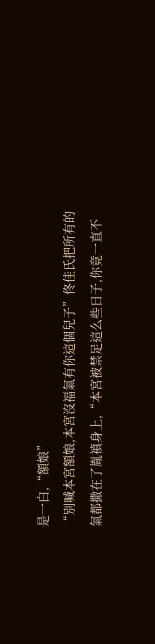是一白,“額娘”
“別喊本宮額娘,本宮沒福氣有你這個兒子”佟佳氏把所有的氣都撒在了胤禛身上,“本宮被禁足這么些日子,你竟一直不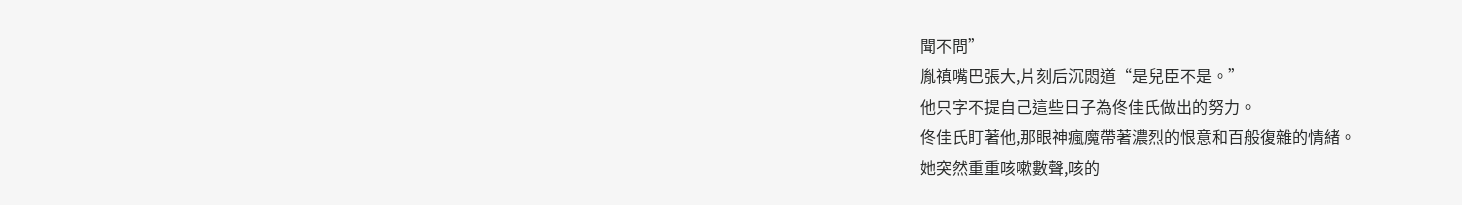聞不問”
胤禛嘴巴張大,片刻后沉悶道“是兒臣不是。”
他只字不提自己這些日子為佟佳氏做出的努力。
佟佳氏盯著他,那眼神瘋魔帶著濃烈的恨意和百般復雜的情緒。
她突然重重咳嗽數聲,咳的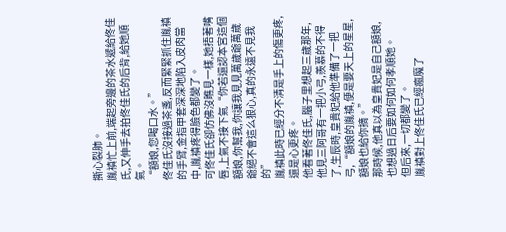撕心裂肺。
胤禛忙上前,端起旁邊的茶水遞給佟佳氏,又伸手去拍佟佳氏的后背,給她順氣。
“額娘,您喝口水。”
佟佳氏沒接過茶盞,反而緊緊抓住胤禛的手臂,金指甲套深深地陷入皮肉當中,胤禛疼得臉色都變了。
可佟佳氏卻仿佛沒瞧見一樣,她捂著嘴唇,上氣不接下氣“你若還認本宮這個額娘,你幫我,你讓我見見萬歲爺萬歲爺絕不會這么狠心,真的永遠不見我的”
胤禛此時已經分不清是手上的傷更疼,還是心更疼。
他看著佟佳氏,腦子里想起三歲那年,他見三阿哥有一把小弓,羨慕的不得了,生辰時,皇貴妃給他準備了一把弓,“額娘的胤禛,便是要天上的星星,額娘也給你摘。”
那時候,他真以為皇貴妃是自己額娘,也想過日后要如何如何孝順她。
但后來,一切都變了。
胤禛對上佟佳氏已經瘋魔了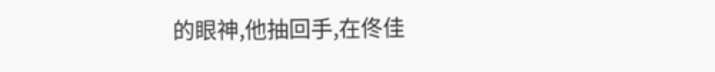的眼神,他抽回手,在佟佳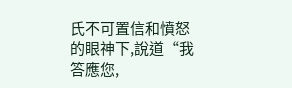氏不可置信和憤怒的眼神下,說道“我答應您,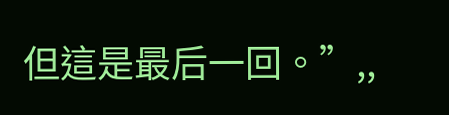但這是最后一回。”,,